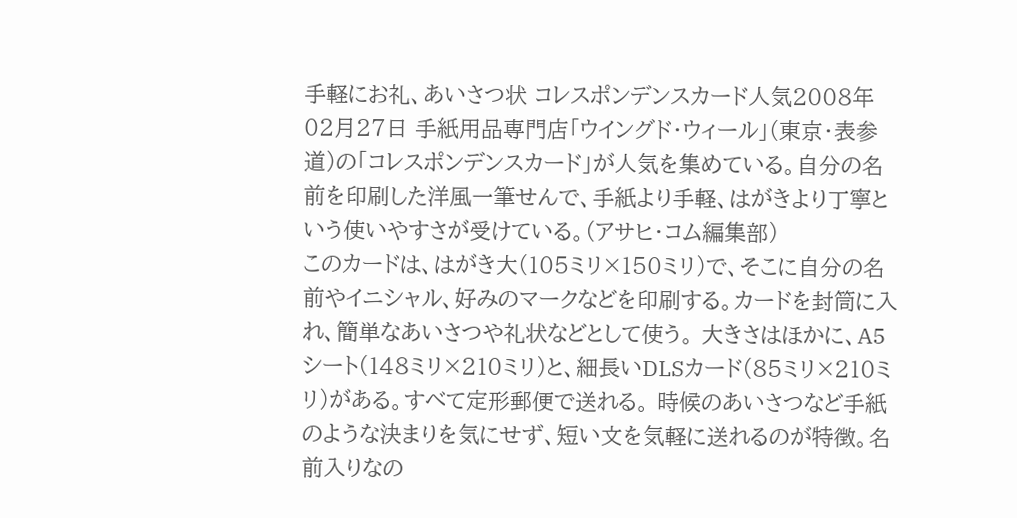手軽にお礼、あいさつ状 コレスポンデンスカード人気2008年02月27日 手紙用品専門店「ウイングド・ウィール」(東京・表参道)の「コレスポンデンスカード」が人気を集めている。自分の名前を印刷した洋風一筆せんで、手紙より手軽、はがきより丁寧という使いやすさが受けている。(アサヒ・コム編集部)
このカードは、はがき大(105ミリ×150ミリ)で、そこに自分の名前やイニシャル、好みのマークなどを印刷する。カードを封筒に入れ、簡単なあいさつや礼状などとして使う。 大きさはほかに、A5シート(148ミリ×210ミリ)と、細長いDLSカード(85ミリ×210ミリ)がある。すべて定形郵便で送れる。 時候のあいさつなど手紙のような決まりを気にせず、短い文を気軽に送れるのが特徴。名前入りなの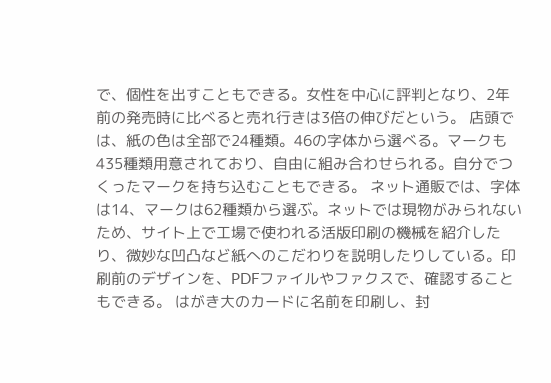で、個性を出すこともできる。女性を中心に評判となり、2年前の発売時に比べると売れ行きは3倍の伸びだという。 店頭では、紙の色は全部で24種類。46の字体から選べる。マークも435種類用意されており、自由に組み合わせられる。自分でつくったマークを持ち込むこともできる。 ネット通販では、字体は14、マークは62種類から選ぶ。ネットでは現物がみられないため、サイト上で工場で使われる活版印刷の機械を紹介したり、微妙な凹凸など紙へのこだわりを説明したりしている。印刷前のデザインを、PDFファイルやファクスで、確認することもできる。 はがき大のカードに名前を印刷し、封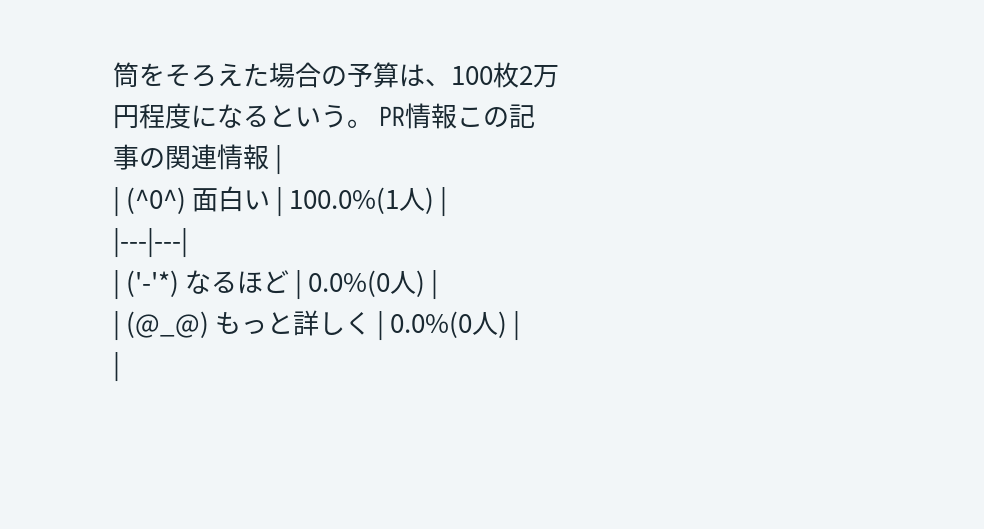筒をそろえた場合の予算は、100枚2万円程度になるという。 PR情報この記事の関連情報 |
| (^0^) 面白い | 100.0%(1人) |
|---|---|
| ('-'*) なるほど | 0.0%(0人) |
| (@_@) もっと詳しく | 0.0%(0人) |
|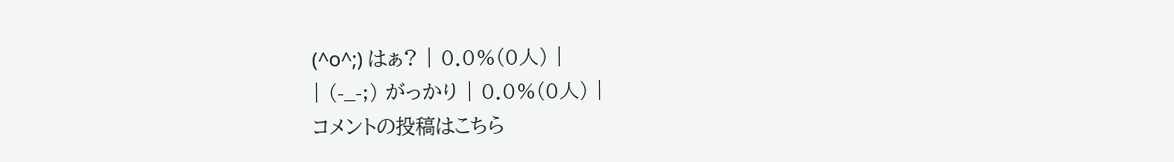(^o^;) はぁ? | 0.0%(0人) |
| (-_-;) がっかり | 0.0%(0人) |
コメントの投稿はこちら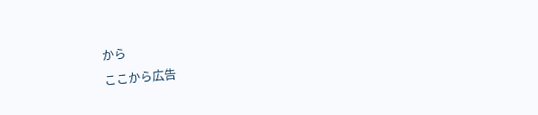から
ここから広告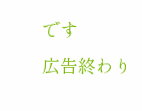です
広告終わり